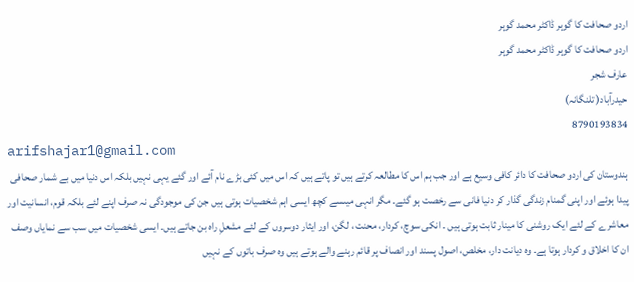اردو صحافت کا گوہر ڈاکٹر محمد گوہر
اردو صحافت کا گوہر ڈاکٹر محمد گوہر
عارف شجر
حیدرآباد( تلنگانہ)
8790193834
arifshajar1@gmail.com
ہندوستان کی اردو صحافت کا دائر کافی وسیع ہے اور جب ہم اس کا مطالعہ کرتے ہیں تو پاتے ہیں کہ اس میں کئی بڑے نام آئے اور گئے یہی نہیں بلکہ اس دنیا میں بے شمار صحافی پیدا ہوئے اور اپنی گمنام زندگی گذار کر دنیا فانی سے رخصت ہو گئے۔ مگر انہی میںسے کچھ ایسی اہم شخصیات ہوتی ہیں جن کی موجودگی نہ صرف اپنے لئے بلکہ قوم، انسانیت اور معاشرے کے لئے ایک روشنی کا مینار ثابت ہوتی ہیں ۔ انکی سوچ، کردار، محنت ، لگن، اور ایثار دوسروں کے لئے مشعلِ راہ بن جاتے ہیں۔ ایسی شخصیات میں سب سے نمایاں وصف ان کا اخلاق و کردار ہوتا ہے۔ وہ دیانت دار، مخلص، اصول پسند اور انصاف پر قائم رہنے والے ہوتے ہیں وہ صرف باتوں کے نہیں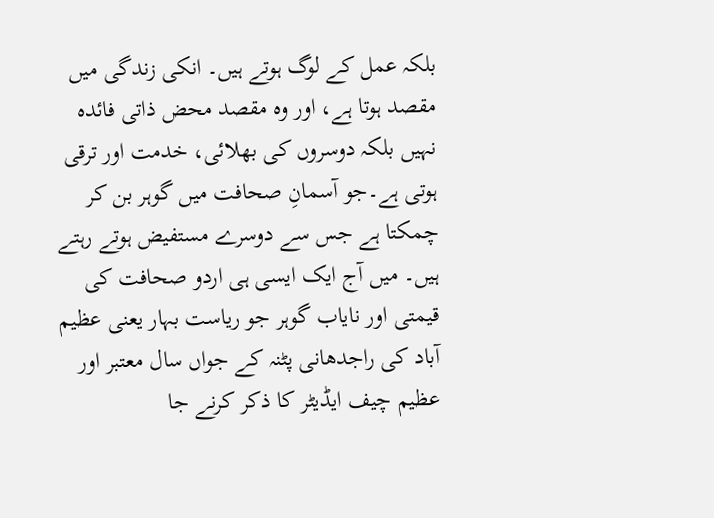بلکہ عمل کے لوگ ہوتے ہیں۔ انکی زندگی میں مقصد ہوتا ہے، اور وہ مقصد محض ذاتی فائدہ نہیں بلکہ دوسروں کی بھلائی، خدمت اور ترقی ہوتی ہے۔جو آسمانِ صحافت میں گوہر بن کر چمکتا ہے جس سے دوسرے مستفیض ہوتے رہتے ہیں۔ میں آج ایک ایسی ہی اردو صحافت کی قیمتی اور نایاب گوہر جو ریاست بہار یعنی عظیم آباد کی راجدھانی پٹنہ کے جواں سال معتبر اور عظیم چیف ایڈیٹر کا ذکر کرنے جا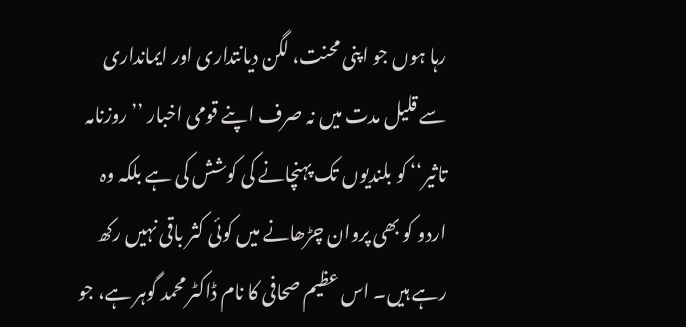رہا ہوں جو اپنی محنت، لگن دیانتداری اور ایمانداری سے قلیل مدت میں نہ صرف اپنے قومی اخبار ’’ روزنامہ تاثیر‘‘ کو بلندیوں تک پہنچانے کی کوشش کی ہے بلکہ وہ اردو کو بھی پروان چڑھانے میں کوئی کثر باقی نہیں رکھ رہے ہیں۔ اس عظیم صحافی کا نام ڈاکٹر محمد گوہر ہے، جو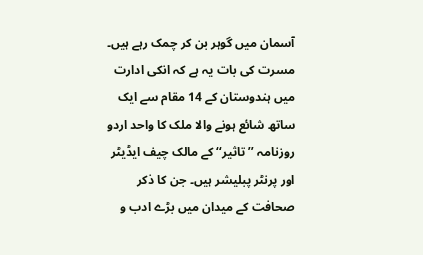آسمان میں گوہر بن کر چمک رہے ہیں۔
مسرت کی بات یہ ہے کہ انکی ادارت میں ہندوستان کے 14 مقام سے ایک ساتھ شائع ہونے والا ملک کا واحد اردو روزنامہ ’’ تاثیر‘‘ کے مالک چیف ایڈیٹر اور پرنٹر پبلیشر ہیں۔ جن کا ذکر صحافت کے میدان میں بڑے ادب و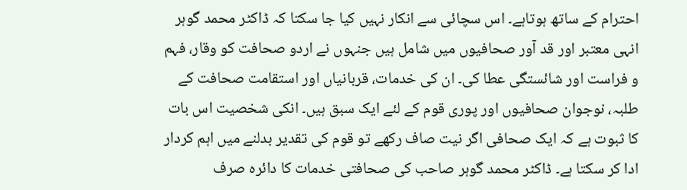احترام کے ساتھ ہوتاہے۔ اس سچائی سے انکار نہیں کیا جا سکتا کہ ڈاکٹر محمد گوہر انہی معتبر اور قد آور صحافیوں میں شامل ہیں جنہوں نے اردو صحافت کو وقار، فہم و فراست اور شائستگی عطا کی۔ ان کی خدمات، قربانیاں اور استقامت صحافت کے طلبہ، نوجوان صحافیوں اور پوری قوم کے لئے ایک سبق ہیں۔ انکی شخصیت اس بات کا ثبوت ہے کہ ایک صحافی اگر نیت صاف رکھے تو قوم کی تقدیر بدلنے میں اہم کردار ادا کر سکتا ہے۔ ڈاکٹر محمد گوہر صاحب کی صحافتی خدمات کا دائرہ صرف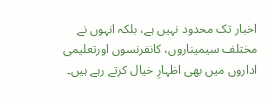اخبار تک محدود نہیں ہے، بلکہ انہوں نے مختلف سیمیناروں، کانفرنسوں اورتعلیمی اداروں میں بھی اظہارِ خیال کرتے رہے ہیں۔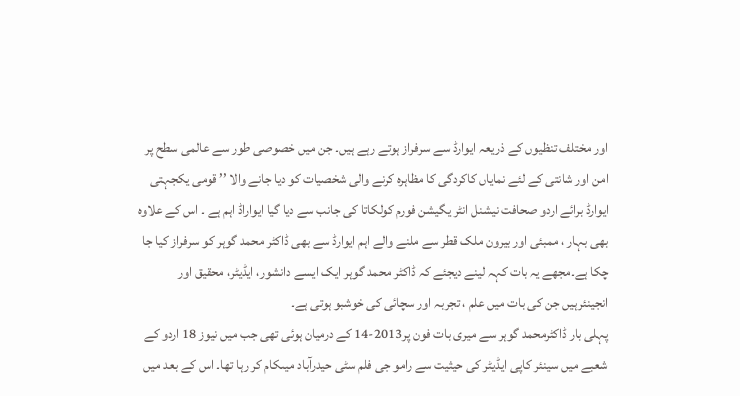اور مختلف تنظیوں کے ذریعہ ایوارڈ سے سرفراز ہوتے رہے ہیں۔ جن میں خصوصی طور سے عالمی سطح پر امن اور شانتی کے لئے نمایاں کاکردگی کا مظاہرہ کرنے والی شخصیات کو دیا جانے والا ’’ قومی یکجہتی ایوارڈ برائے اردو صحافت نیشنل انٹر یگیشن فورم کولکاتا کی جانب سے دیا گیا ایواراڈ اہم ہے ۔ اس کے علاوہ بھی بہار ، ممبئی اور بیرون ملک قطر سے ملنے والے اہم ایوارڈ سے بھی ڈاکٹر محمد گوہر کو سرفراز کیا جا چکا ہے۔مجھے یہ بات کہہ لینے دیجئے کہ ڈاکٹر محمد گوہر ایک ایسے دانشور، ایڈیٹر، محقیق اور انجینئرہیں جن کی بات میں علم ، تجربہ اور سچائی کی خوشبو ہوتی ہے۔
پہلی بار ڈاکٹرمحمد گوہر سے میری بات فون پر2013-14 کے درمیان ہوئی تھی جب میں نیوز 18 اردو کے شعبے میں سینئر کاپی ایڈیٹر کی حیثیت سے رامو جی فلم سٹی حیدرآباد میںکام کر رہا تھا۔ اس کے بعد میں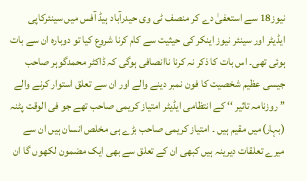نیوز18 سے استعفیٰ دے کر منصف ٹی وی حیدرآباد ہیڈ آفس میں سینئرکاپی ایڈیٹر اور سینئر نیوز اینکر کی حیثیت سے کام کرنا شروع کیا تو دوبارہ ان سے بات ہوئی تھی۔ اس بات کا ذکر نہ کرنا ناانصافی ہوگی کہ ڈاکٹر محمدگوہر صاحب جیسی عظیم شخصیت کا فون نمبر دینے والے اور ان سے تعلق استوار کرنے والے ’’ روزنامہ تاثیر ‘‘ کے انتظامی ایڈیٹر امتیاز کریمی صاحب تھے جو فی الوقت پٹنہ (بہار)میں مقیم ہیں ۔ امتیاز کریمی صاحب بڑے ہی مخلص انسان ہیں ان سے میرے تعلقات دیرینہ ہیں کبھی ان کے تعلق سے بھی ایک مضمون لکھوں گا ان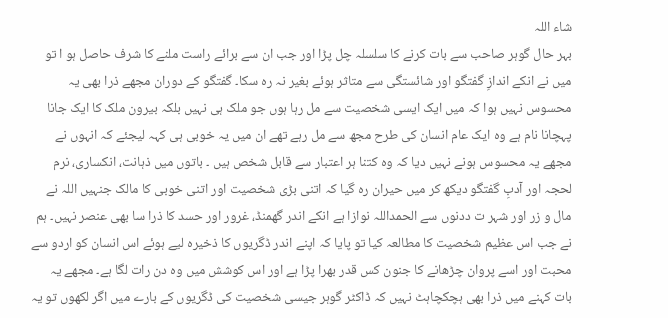شاء اللہ
بہر حال گوہر صاحب سے بات کرنے کا سلسلہ چل پڑا اور جب ان سے برائے راست ملنے کا شرف حاصل ہو ا تو میں نے انکے اندازِ گفتگو اور شائستگی سے متاثر ہوئے بغیر نہ رہ سکا۔ گفتگو کے دوران مجھے ذرا بھی یہ محسوس نہیں ہوا کہ میں ایک ایسی شخصیت سے مل رہا ہوں جو ملک ہی نہیں بلکہ بیرون ملک کا ایک جانا پہچانا نام ہے وہ ایک عام انسان کی طرح مجھ سے مل رہے تھے ان میں یہ خوبی ہی کہہ لیجئے کہ انہوں نے مجھے یہ محسوس ہونے نہیں دیا کہ وہ کتنا ہر اعتبار سے قابل شخص ہیں ۔ باتوں میں ذہانت، انکساری، نرم لحجہ اور آدبِ گفتگو دیکھ کر میں حیران رہ گیا کہ اتنی بڑی شخصیت اور اتنی خوبی کا مالک جنہیں اللہ نے مال و زر اور شہر ت ددنوں سے الحمداللہ نوازا ہے انکے اندر گھمنڈ، غرور اور حسد کا ذرا سا بھی عنصر نہیں۔ ہم نے جب اس عظیم شخصیت کا مطالعہ کیا تو پایا کہ اپنے اندر ڈگریوں کا ذخیرہ لیے ہوئے اس انسان کو اردو سے محبت اور اسے پروان چڑھانے کا جنون کس قدر بھرا پڑا ہے اور اس کوشش میں وہ دن رات لگا ہے۔ مجھے یہ بات کہنے میں ذرا بھی ہچکچاہٹ نہیں کہ ڈاکٹر گوہر جیسی شخصیت کی ڈگریوں کے بارے میں اگر لکھوں تو یہ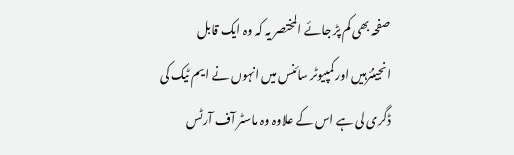صفحہ بھی کم پڑ جائے المختصر یہ کہ وہ ایک قابل انجینئرہیں اور کمپیوٹر سائنس میں انہوں نے ایم ٹیک کی ڈگری لی ہے اس کے علاوہ وہ ماسٹر آف آرٹس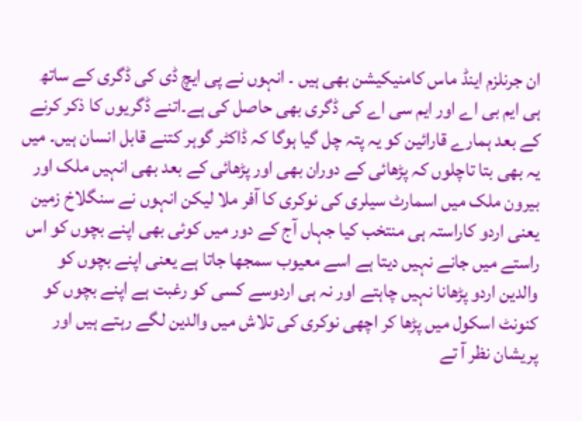ان جرنلزم اینڈ ماس کامنیکیشن بھی ہیں ۔ انہوں نے پی ایچ ڈی کی ڈگری کے ساتھ ہی ایم بی اے اور ایم سی اے کی ڈگری بھی حاصل کی ہے۔اتنے ڈگریوں کا ذکر کرنے کے بعد ہمارے قارائین کو یہ پتہ چل گیا ہوگا کہ ڈاکٹر گوہر کتنے قابل انسان ہیں۔ میں یہ بھی بتا تاچلوں کہ پڑھائی کے دوران بھی اور پڑھائی کے بعد بھی انہیں ملک اور بیرون ملک میں اسمارٹ سیلری کی نوکری کا آفر ملا لیکن انہوں نے سنگلاخ زمین یعنی اردو کاراستہ ہی منتخب کیا جہاں آج کے دور میں کوئی بھی اپنے بچوں کو اس راستے میں جانے نہیں دیتا ہے اسے معیوب سمجھا جاتا ہے یعنی اپنے بچوں کو والدین اردو پڑھانا نہیں چاہتے اور نہ ہی اردوسے کسی کو رغبت ہے اپنے بچوں کو کنونٹ اسکول میں پڑھا کر اچھی نوکری کی تلاش میں والدین لگے رہتے ہیں اور پریشان نظر آ تے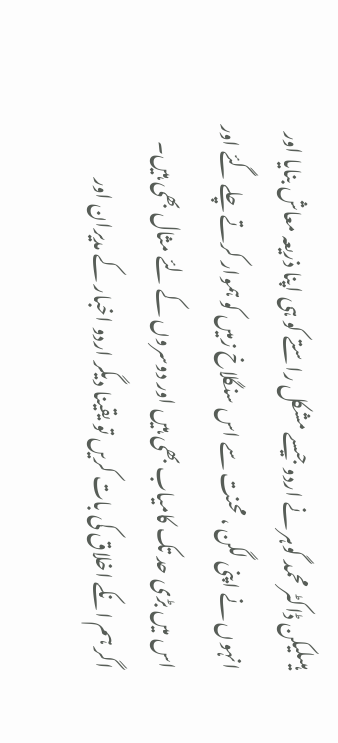ہیںلیکن ڈاکٹر محمد گوہر نے اردو جیسے مشکل راستے کو ہی اپنا ذریعہ معاش بنایا اور انہوں نے اپنی لگن ، محنت سے اس سنگلاخ زمیں کو ہموار کرتے چلے گئے اور اس میں بڑی حد تک کامیاب بھی ہیں اور دوسروں کے لئے مثال بھی ہیں۔ اگر ہم انکے اخلاق کی بات کریں تو یقینا دیگر اردو اخبار کے مدیران اور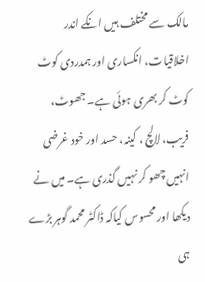مالک سے مختلف ہیں انکے اندر اخلاقیات، انکساری اور ہمدردی کوٹ کوٹ کر بھری ہوئی ہے۔ جھوٹ، فریب، لالچ ، کینہ، حسد اور خود غرضی انہیں چھو کر نہیں گذری ہے۔ میں نے دیکھا اور محسوس کیاکہ ڈاکٹر محمد گوہر بڑے ہی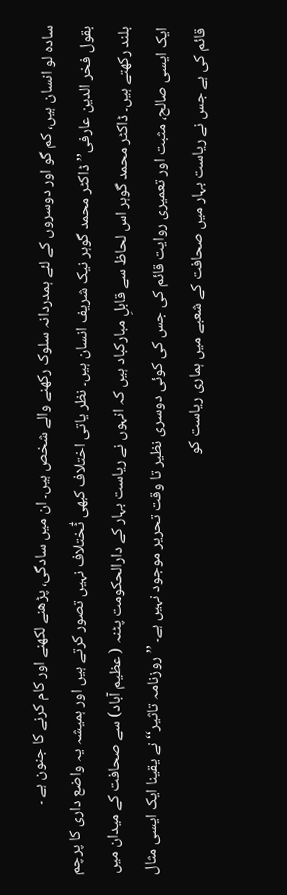سادہ لو انسان ہیں، کم گو اور دوسروں کے لئے ہمدردانہ سلوک رکھنے والے شخص ہیں۔ ان میں سادگی، پڑھنے لکھنے اور کام کرنے کا جنون ہے ۔
بقول فخر الدین عارفی’’ ڈاکٹر محمد گوہر نیک شریف انسان ہیں۔ نظر یاتی اختلاف کبھی ٹٰٓختلاف نہیں تصور کرتے ہیں اور ہمیشہ یہ واضع داری کا پرچم بلند رکھتے ہیں۔ ڈاکٹر محمد گوہر اس لحاظ سے قابلِ مبارکباد ہیں کہ انہوں نے ریاست بہار کے دارالحکومت پٹنہ ( عظیم آباد) سے صحافت کے میدان میں ایک ایسی صالح، مثبت اور تعمیری روایت قائم کی جس کی کوئی دوسری نظیر تا وقت تحریر موجود نہیں ہے۔ ’’ روزنامہ تاثیر‘‘ نے یقینا ایک ایسی مثال قائم کی ہے جس نے ریاست بہار میں صحافت کے شعبے میں ہماری ریاست کو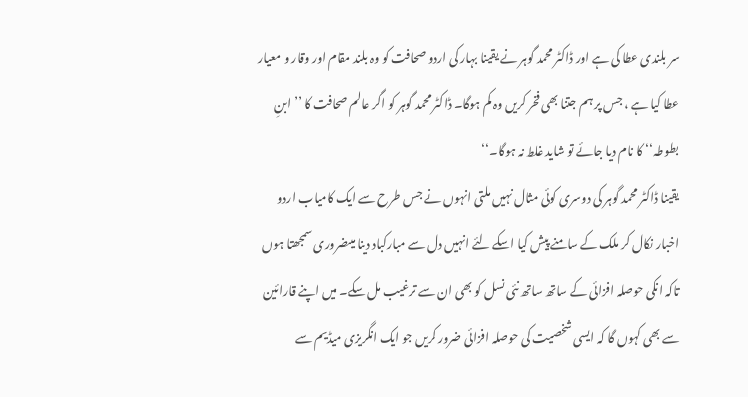سر بلندی عطا کی ہے اور ڈاکٹر محمد گوہر نے یقینا بہار کی اردو صحافت کو وہ بلند مقام اور وقار و معیار عطا کیا ہے ، جس پر ہم جتنا بھی فخر کریں وہ کم ہوگا۔ ڈاکٹر محمد گوہر کو اگر عالم صحافت کا ’’ ابنِ بطوطہ‘‘ کا نام دیا جائے تو شاید غلط نہ ہوگا۔‘‘
یقینا ڈاکٹر محمد گوہر کی دوسری کوئی مثال نہیں ملتی انہوں نے جس طرح سے ایک کامیاب اردو اخبار نکال کر ملک کے سامنے پیش کیا اسکے لئے انہیں دل سے مبارکباد دینا میںضروری سمجھتا ہوں تاکہ انکی حوصلہ افزائی کے ساتھ ساتھ نئی نسل کو بھی ان سے ترغیب مل سکے۔ میں اپنے قارائین سے بھی کہوں گا کہ ایسی شخصیت کی حوصلہ افزائی ضرور کریں جو ایک انگریزی میڈیم سے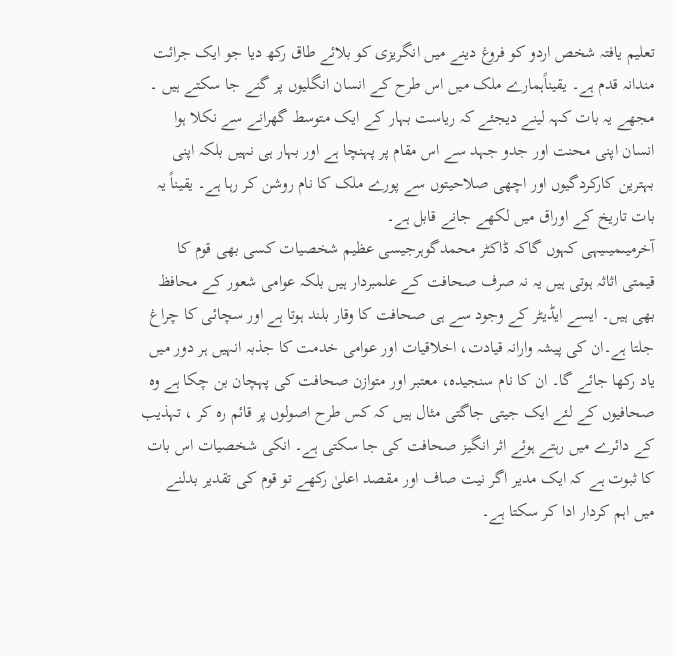تعلیم یافتہ شخص اردو کو فروغ دینے میں انگریزی کو بلائے طاق رکھ دیا جو ایک جرائت مندانہ قدم ہے۔ یقیناًہمارے ملک میں اس طرح کے انسان انگلیوں پر گنے جا سکتے ہیں ۔ مجھے یہ بات کہہ لینے دیجئے کہ ریاست بہار کے ایک متوسط گھرانے سے نکلا ہوا انسان اپنی محنت اور جدو جہد سے اس مقام پر پہنچا ہے اور بہار ہی نہیں بلکہ اپنی بہترین کارکردگیوں اور اچھی صلاحیتوں سے پورے ملک کا نام روشن کر رہا ہے۔ یقیناً یہ بات تاریخ کے اوراق میں لکھے جانے قابل ہے۔
آخرمیںمیںیہی کہوں گاکہ ڈاکٹر محمدگوہرجیسی عظیم شخصیات کسی بھی قوم کا قیمتی اثاثہ ہوتی ہیں یہ نہ صرف صحافت کے علمبردار ہیں بلکہ عوامی شعور کے محافظ بھی ہیں۔ ایسے ایڈیٹر کے وجود سے ہی صحافت کا وقار بلند ہوتا ہے اور سچائی کا چراغ جلتا ہے۔ان کی پیشہ وارانہ قیادت، اخلاقیات اور عوامی خدمت کا جذبہ انہیں ہر دور میں یاد رکھا جائے گا۔ ان کا نام سنجیدہ، معتبر اور متوازن صحافت کی پہچان بن چکا ہے وہ صحافیوں کے لئے ایک جیتی جاگتی مثال ہیں کہ کس طرح اصولوں پر قائم رہ کر ، تہذیب کے دائرے میں رہتے ہوئے اثر انگیز صحافت کی جا سکتی ہے۔ انکی شخصیات اس بات کا ثبوت ہے کہ ایک مدیر اگر نیت صاف اور مقصد اعلیٰ رکھے تو قوم کی تقدیر بدلنے میں اہم کردار ادا کر سکتا ہے۔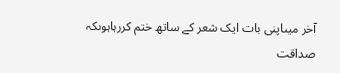آخر میںاپنی بات ایک شعر کے ساتھ ختم کررہاہوںکہ
صداقت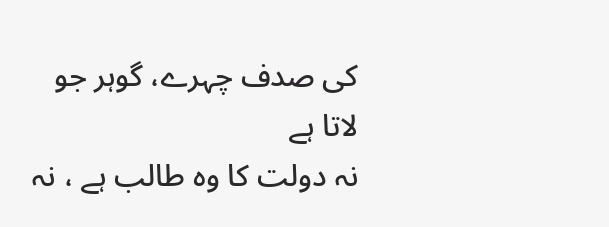کی صدف چہرے، گوہر جو لاتا ہے
نہ دولت کا وہ طالب ہے ، نہ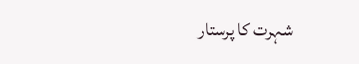شہرت کا پرستار